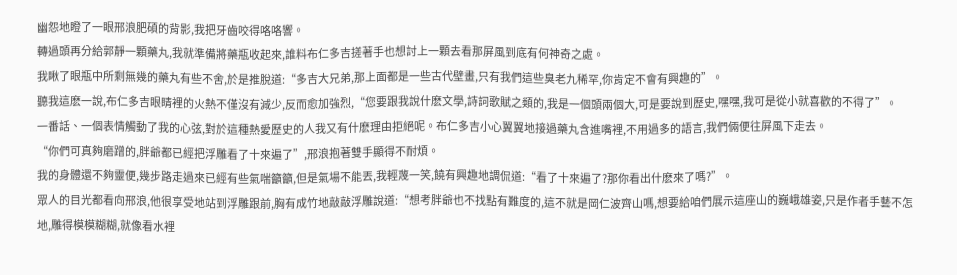幽怨地瞪了一眼邢浪肥碩的背影,我把牙齒咬得咯咯響。
轉過頭再分給郭靜一顆藥丸,我就準備將藥瓶收起來,誰料布仁多吉搓著手也想討上一顆去看那屏風到底有何神奇之處。
我瞅了眼瓶中所剩無幾的藥丸有些不舍,於是推脫道:“多吉大兄弟,那上面都是一些古代壁畫,只有我們這些臭老九稀罕,你肯定不會有興趣的”。
聽我這麽一說,布仁多吉眼睛裡的火熱不僅沒有減少,反而愈加強烈,“您要跟我說什麽文學,詩詞歌賦之類的,我是一個頭兩個大,可是要說到歷史,嘿嘿,我可是從小就喜歡的不得了”。
一番話、一個表情觸動了我的心弦,對於這種熱愛歷史的人我又有什麽理由拒絕呢。布仁多吉小心翼翼地接過藥丸含進嘴裡,不用過多的語言,我們倆便往屏風下走去。
“你們可真夠磨蹭的,胖爺都已經把浮雕看了十來遍了”,邢浪抱著雙手顯得不耐煩。
我的身體還不夠靈便,幾步路走過來已經有些氣喘籲籲,但是氣場不能丟,我輕蔑一笑,饒有興趣地調侃道:“看了十來遍了?那你看出什麽來了嗎?”。
眾人的目光都看向邢浪,他很享受地站到浮雕跟前,胸有成竹地敲敲浮雕說道:“想考胖爺也不找點有難度的,這不就是岡仁波齊山嗎,想要給咱們展示這座山的巍峨雄姿,只是作者手藝不怎地,雕得模模糊糊,就像看水裡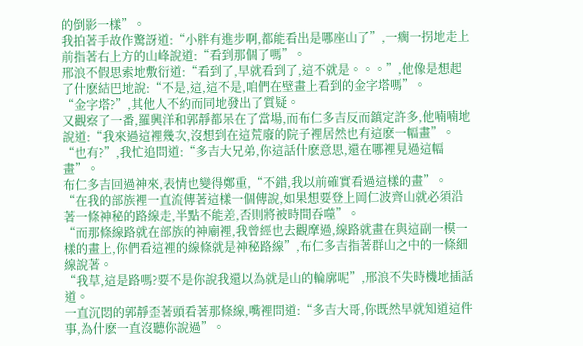的倒影一樣”。
我拍著手故作驚訝道:“小胖有進步啊,都能看出是哪座山了”,一瘸一拐地走上前指著右上方的山峰說道:“看到那個了嗎”。
邢浪不假思索地敷衍道:“看到了,早就看到了,這不就是。。。”,他像是想起了什麽結巴地說:“不是,這,這不是,咱們在壁畫上看到的金字塔嗎”。
“金字塔?”,其他人不約而同地發出了質疑。
又觀察了一番,羅興洋和郭靜都呆在了當場,而布仁多吉反而鎮定許多,他喃喃地說道:“我來過這裡幾次,沒想到在這荒廢的院子裡居然也有這麽一幅畫”。
“也有?”,我忙追問道:“多吉大兄弟,你這話什麽意思,還在哪裡見過這幅畫”。
布仁多吉回過神來,表情也變得鄭重,“不錯,我以前確實看過這樣的畫”。
“在我的部族裡一直流傳著這樣一個傳說,如果想要登上岡仁波齊山就必須沿著一條神秘的路線走,半點不能差,否則將被時間吞噬”。
“而那條線路就在部族的神廟裡,我曾經也去觀摩過,線路就畫在與這副一模一樣的畫上,你們看這裡的線條就是神秘路線”,布仁多吉指著群山之中的一條細線說著。
“我草,這是路嗎?要不是你說我還以為就是山的輪廓呢”,邢浪不失時機地插話道。
一直沉悶的郭靜歪著頭看著那條線,嘴裡問道:“多吉大哥,你既然早就知道這件事,為什麽一直沒聽你說過”。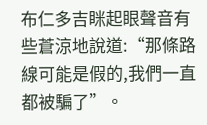布仁多吉眯起眼聲音有些蒼涼地說道:“那條路線可能是假的,我們一直都被騙了”。